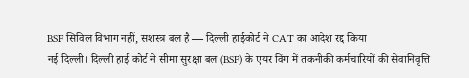BSF सिविल विभाग नहीं, सशस्त्र बल है — दिल्ली हाईकोर्ट ने CAT का आदेश रद्द किया
नई दिल्ली। दिल्ली हाई कोर्ट ने सीमा सुरक्षा बल (BSF) के एयर विंग में तकनीकी कर्मचारियों की सेवानिवृत्ति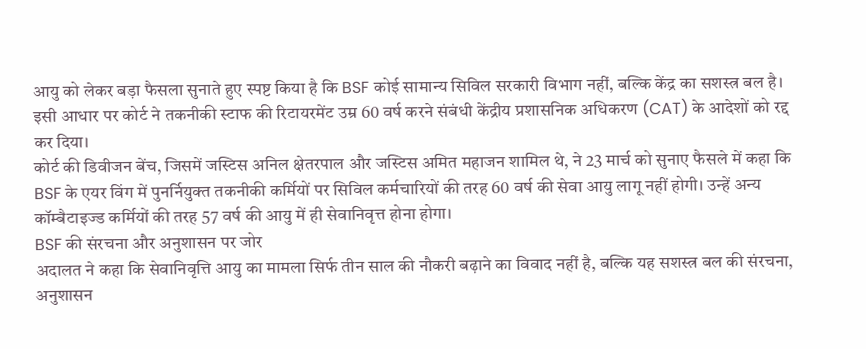आयु को लेकर बड़ा फैसला सुनाते हुए स्पष्ट किया है कि BSF कोई सामान्य सिविल सरकारी विभाग नहीं, बल्कि केंद्र का सशस्त्र बल है। इसी आधार पर कोर्ट ने तकनीकी स्टाफ की रिटायरमेंट उम्र 60 वर्ष करने संबंधी केंद्रीय प्रशासनिक अधिकरण (CAT) के आदेशों को रद्द कर दिया।
कोर्ट की डिवीजन बेंच, जिसमें जस्टिस अनिल क्षेतरपाल और जस्टिस अमित महाजन शामिल थे, ने 23 मार्च को सुनाए फैसले में कहा कि BSF के एयर विंग में पुनर्नियुक्त तकनीकी कर्मियों पर सिविल कर्मचारियों की तरह 60 वर्ष की सेवा आयु लागू नहीं होगी। उन्हें अन्य कॉम्बैटाइज्ड कर्मियों की तरह 57 वर्ष की आयु में ही सेवानिवृत्त होना होगा।
BSF की संरचना और अनुशासन पर जोर
अदालत ने कहा कि सेवानिवृत्ति आयु का मामला सिर्फ तीन साल की नौकरी बढ़ाने का विवाद नहीं है, बल्कि यह सशस्त्र बल की संरचना, अनुशासन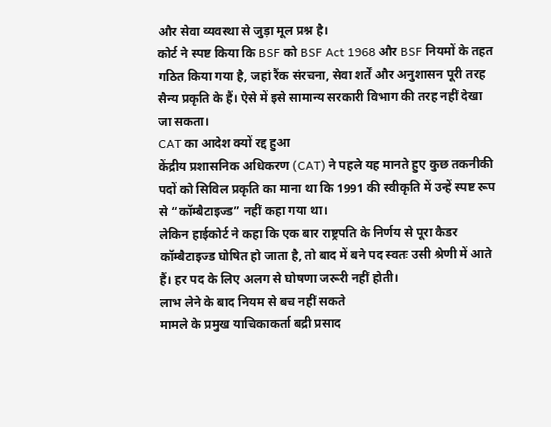और सेवा व्यवस्था से जुड़ा मूल प्रश्न है।
कोर्ट ने स्पष्ट किया कि BSF को BSF Act 1968 और BSF नियमों के तहत गठित किया गया है, जहां रैंक संरचना, सेवा शर्तें और अनुशासन पूरी तरह सैन्य प्रकृति के हैं। ऐसे में इसे सामान्य सरकारी विभाग की तरह नहीं देखा जा सकता।
CAT का आदेश क्यों रद्द हुआ
केंद्रीय प्रशासनिक अधिकरण (CAT) ने पहले यह मानते हुए कुछ तकनीकी पदों को सिविल प्रकृति का माना था कि 1991 की स्वीकृति में उन्हें स्पष्ट रूप से “कॉम्बैटाइज्ड” नहीं कहा गया था।
लेकिन हाईकोर्ट ने कहा कि एक बार राष्ट्रपति के निर्णय से पूरा कैडर कॉम्बैटाइज्ड घोषित हो जाता है, तो बाद में बने पद स्वतः उसी श्रेणी में आते हैं। हर पद के लिए अलग से घोषणा जरूरी नहीं होती।
लाभ लेने के बाद नियम से बच नहीं सकते
मामले के प्रमुख याचिकाकर्ता बद्री प्रसाद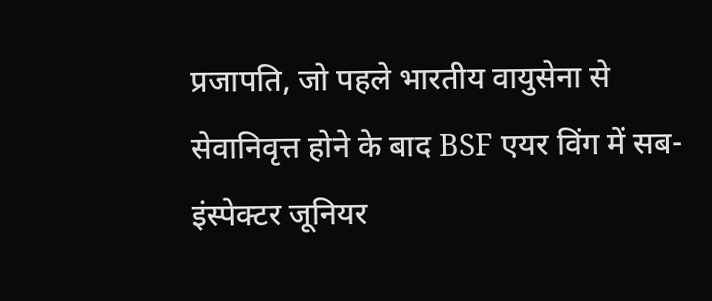प्रजापति, जो पहले भारतीय वायुसेना से सेवानिवृत्त होने के बाद BSF एयर विंग में सब-इंस्पेक्टर जूनियर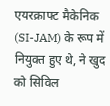एयरक्राफ्ट मैकेनिक (SI-JAM) के रूप में नियुक्त हुए थे, ने खुद को सिविल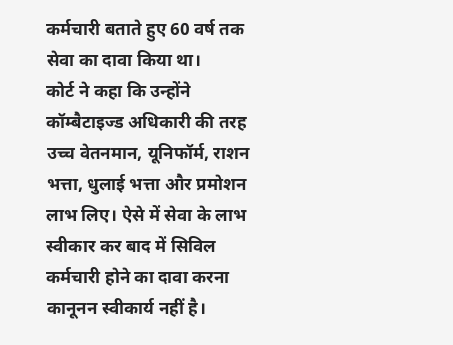कर्मचारी बताते हुए 60 वर्ष तक सेवा का दावा किया था।
कोर्ट ने कहा कि उन्होंने कॉम्बैटाइज्ड अधिकारी की तरह उच्च वेतनमान, यूनिफॉर्म, राशन भत्ता, धुलाई भत्ता और प्रमोशन लाभ लिए। ऐसे में सेवा के लाभ स्वीकार कर बाद में सिविल कर्मचारी होने का दावा करना कानूनन स्वीकार्य नहीं है।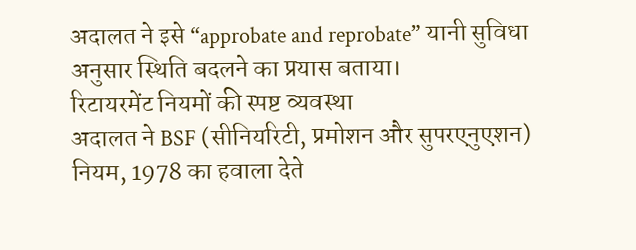अदालत ने इसे “approbate and reprobate” यानी सुविधा अनुसार स्थिति बदलने का प्रयास बताया।
रिटायरमेंट नियमों की स्पष्ट व्यवस्था
अदालत ने BSF (सीनियरिटी, प्रमोशन और सुपरएनुएशन) नियम, 1978 का हवाला देते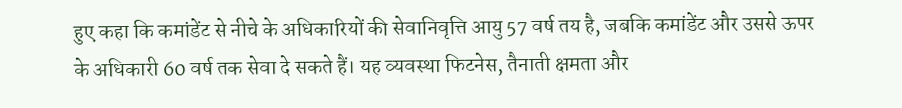हुए कहा कि कमांडेंट से नीचे के अधिकारियों की सेवानिवृत्ति आयु 57 वर्ष तय है, जबकि कमांडेंट और उससे ऊपर के अधिकारी 60 वर्ष तक सेवा दे सकते हैं। यह व्यवस्था फिटनेस, तैनाती क्षमता और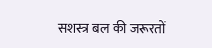सशस्त्र बल की जरूरतों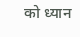को ध्यान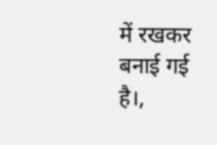में रखकर बनाई गई है।,